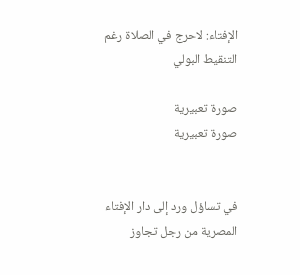الإفتاء: لاحرج في الصلاة رغم التنقيط البولي

صورة تعبيرية
صورة تعبيرية


في تساؤل ورد إلى دار الإفتاء المصرية من رجل تجاوز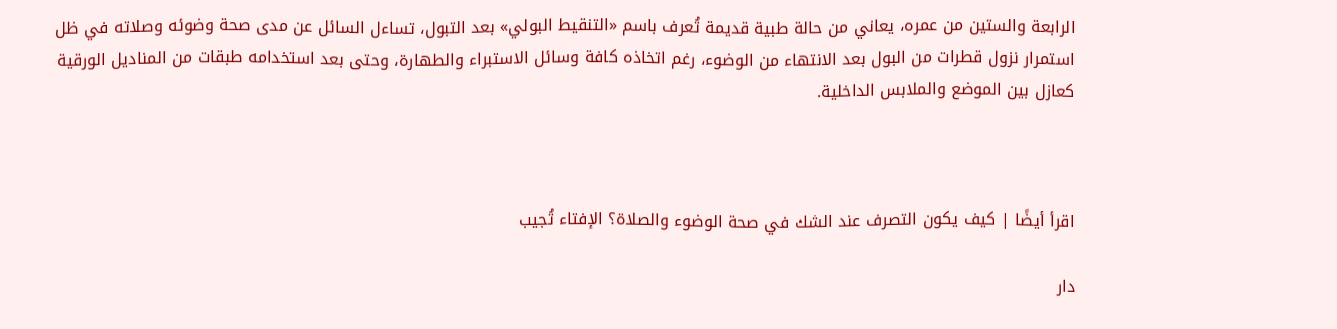الرابعة والستين من عمره، يعاني من حالة طبية قديمة تُعرف باسم «التنقيط البولي» بعد التبول، تساءل السائل عن مدى صحة وضوئه وصلاته في ظل استمرار نزول قطرات من البول بعد الانتهاء من الوضوء، رغم اتخاذه كافة وسائل الاستبراء والطهارة، وحتى بعد استخدامه طبقات من المناديل الورقية كعازل بين الموضع والملابس الداخلية.



اقرأ أيضًا | كيف يكون التصرف عند الشك في صحة الوضوء والصلاة؟ الإفتاء تُجيب

دار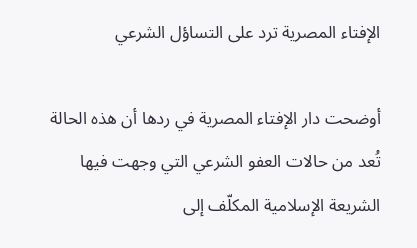الإفتاء المصرية ترد على التساؤل الشرعي

أوضحت دار الإفتاء المصرية في ردها أن هذه الحالة تُعد من حالات العفو الشرعي التي وجهت فيها الشريعة الإسلامية المكلّف إلى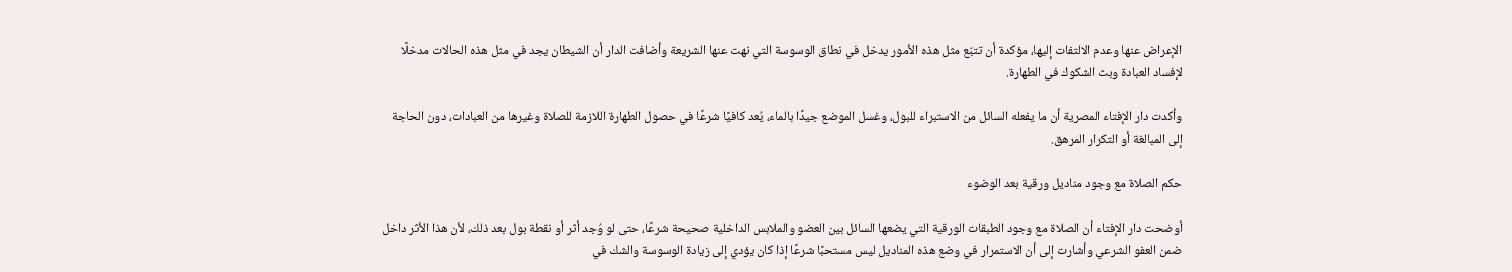الإعراض عنها وعدم الالتفات إليها، مؤكدة أن تتبّع مثل هذه الأمور يدخل في نطاق الوسوسة التي نهت عنها الشريعة وأضافت الدار أن الشيطان يجد في مثل هذه الحالات مدخلًا لإفساد العبادة وبث الشكوك في الطهارة.

وأكدت دار الإفتاء المصرية أن ما يفعله السائل من الاستبراء للبول، وغسل الموضع جيدًا بالماء، يُعد كافيًا شرعًا في حصول الطهارة اللازمة للصلاة وغيرها من العبادات، دون الحاجة إلى المبالغة أو التكرار المرهق.

حكم الصلاة مع وجود مناديل ورقية بعد الوضوء

أوضحت دار الإفتاء أن الصلاة مع وجود الطبقات الورقية التي يضعها السائل بين العضو والملابس الداخلية صحيحة شرعًا، حتى لو وُجد أثر أو نقطة بول بعد ذلك، لأن هذا الأثر داخل ضمن العفو الشرعي وأشارت إلى أن الاستمرار في وضع هذه المناديل ليس مستحبًا شرعًا إذا كان يؤدي إلى زيادة الوسوسة والشك في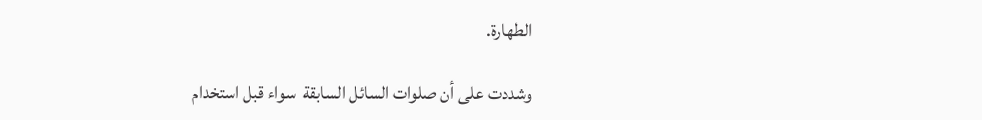الطهارة.

وشددت على أن صلوات السائل السابقة  سواء قبل استخدام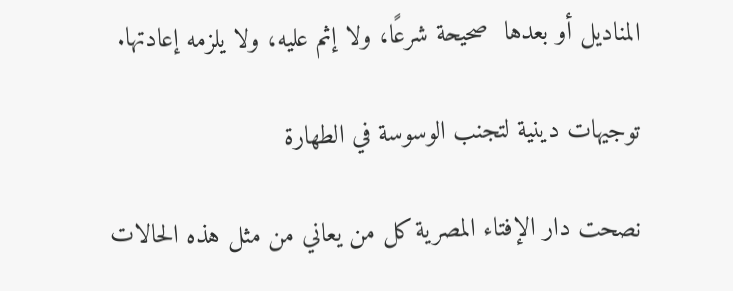المناديل أو بعدها  صحيحة شرعًا، ولا إثم عليه، ولا يلزمه إعادتها.

توجيهات دينية لتجنب الوسوسة في الطهارة

نصحت دار الإفتاء المصرية كل من يعاني من مثل هذه الحالات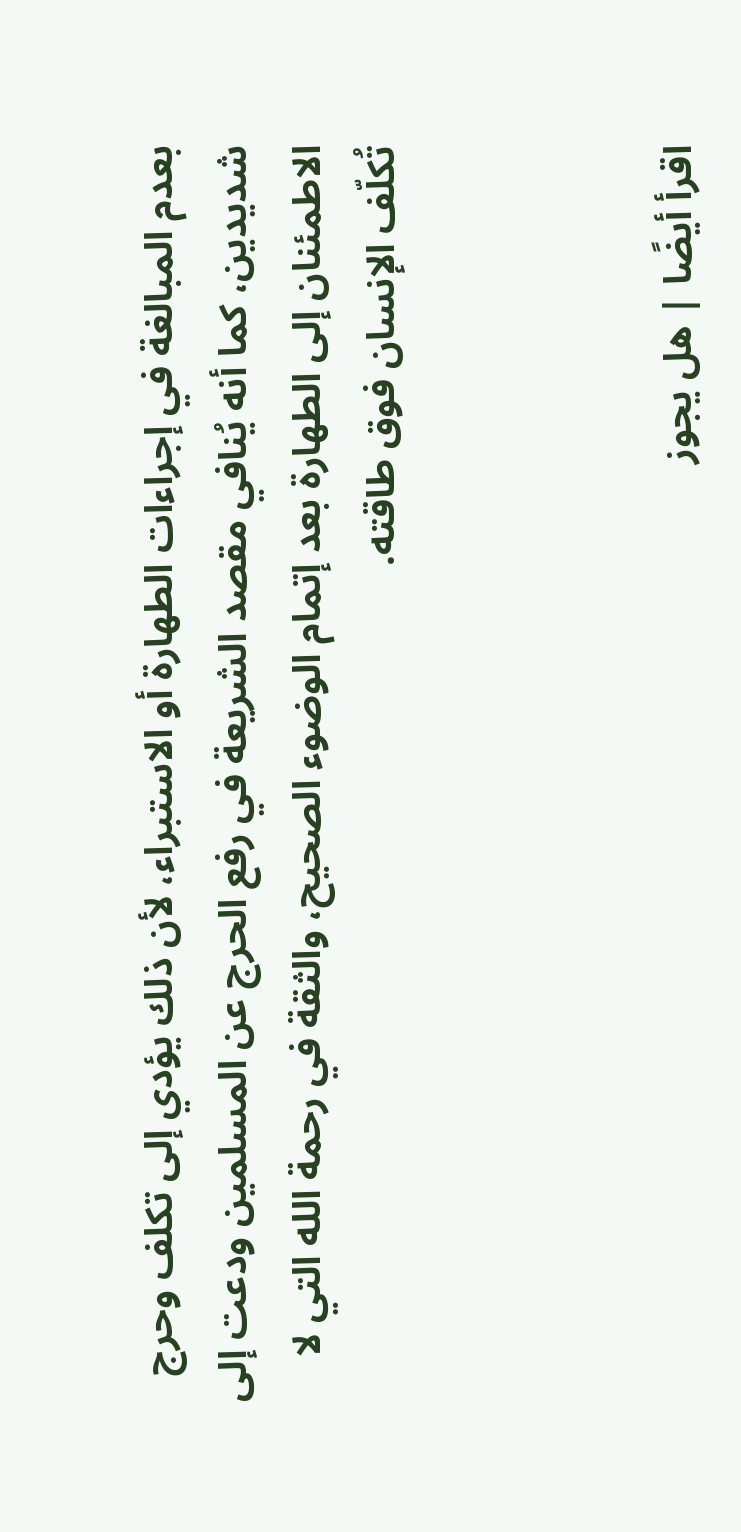بعدم المبالغة في إجراءات الطهارة أو الاستبراء، لأن ذلك يؤدي إلى تكلف وحرج شديدين، كما أنه يُنافي مقصد الشريعة في رفع الحرج عن المسلمين ودعت إلى الاطمئنان إلى الطهارة بعد إتمام الوضوء الصحيح، والثقة في رحمة الله التي لا تُكلّف الإنسان فوق طاقته.



اقرأ أيضًا | هل يجوز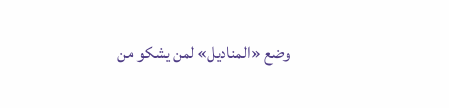وضع «المناديل» لمن يشكو من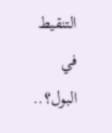التنقيط في البول؟..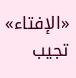«الإفتاء» تجيب